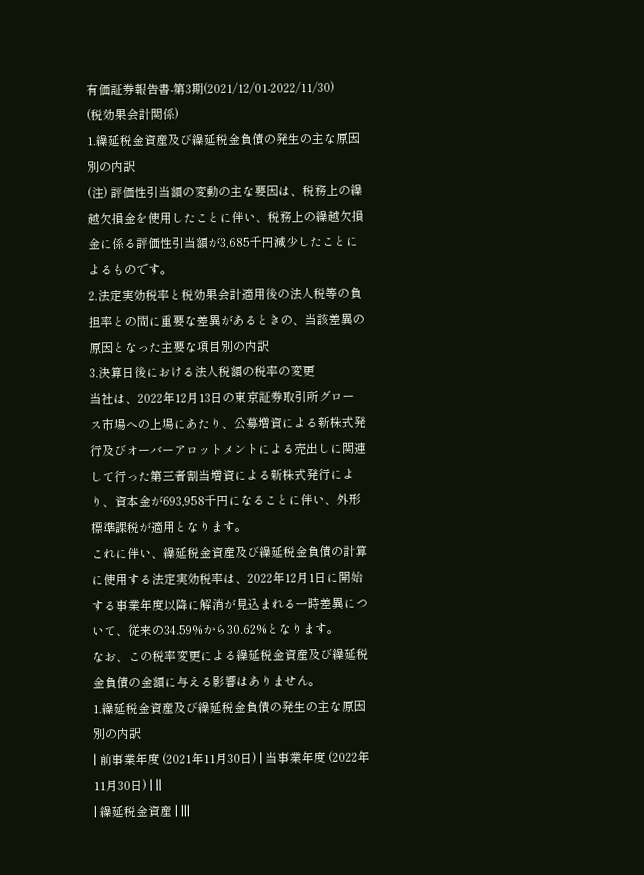有価証券報告書-第3期(2021/12/01-2022/11/30)
(税効果会計関係)
1.繰延税金資産及び繰延税金負債の発生の主な原因別の内訳
(注) 評価性引当額の変動の主な要因は、税務上の繰越欠損金を使用したことに伴い、税務上の繰越欠損金に係る評価性引当額が3,685千円減少したことによるものです。
2.法定実効税率と税効果会計適用後の法人税等の負担率との間に重要な差異があるときの、当該差異の原因となった主要な項目別の内訳
3.決算日後における法人税額の税率の変更
当社は、2022年12月13日の東京証券取引所グロース市場への上場にあたり、公募増資による新株式発行及びオーバーアロットメントによる売出しに関連して行った第三者割当増資による新株式発行により、資本金が693,958千円になることに伴い、外形標準課税が適用となります。
これに伴い、繰延税金資産及び繰延税金負債の計算に使用する法定実効税率は、2022年12月1日に開始する事業年度以降に解消が見込まれる一時差異について、従来の34.59%から30.62%となります。
なお、この税率変更による繰延税金資産及び繰延税金負債の金額に与える影響はありません。
1.繰延税金資産及び繰延税金負債の発生の主な原因別の内訳
| 前事業年度 (2021年11月30日) | 当事業年度 (2022年11月30日) | ||
| 繰延税金資産 | |||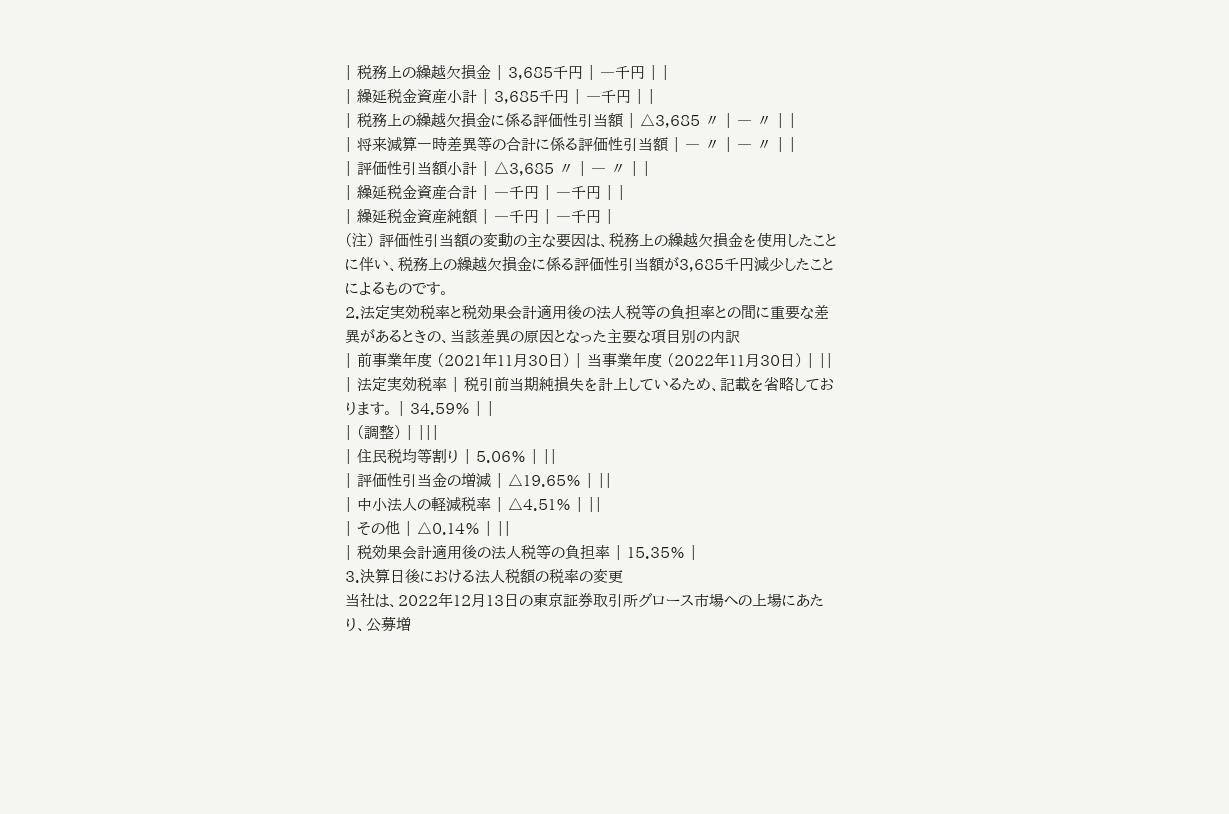| 税務上の繰越欠損金 | 3,685千円 | ―千円 | |
| 繰延税金資産小計 | 3,685千円 | ―千円 | |
| 税務上の繰越欠損金に係る評価性引当額 | △3,685 〃 | ― 〃 | |
| 将来減算一時差異等の合計に係る評価性引当額 | ― 〃 | ― 〃 | |
| 評価性引当額小計 | △3,685 〃 | ― 〃 | |
| 繰延税金資産合計 | ―千円 | ―千円 | |
| 繰延税金資産純額 | ―千円 | ―千円 |
(注) 評価性引当額の変動の主な要因は、税務上の繰越欠損金を使用したことに伴い、税務上の繰越欠損金に係る評価性引当額が3,685千円減少したことによるものです。
2.法定実効税率と税効果会計適用後の法人税等の負担率との間に重要な差異があるときの、当該差異の原因となった主要な項目別の内訳
| 前事業年度 (2021年11月30日) | 当事業年度 (2022年11月30日) | ||
| 法定実効税率 | 税引前当期純損失を計上しているため、記載を省略しております。 | 34.59% | |
| (調整) | |||
| 住民税均等割り | 5.06% | ||
| 評価性引当金の増減 | △19.65% | ||
| 中小法人の軽減税率 | △4.51% | ||
| その他 | △0.14% | ||
| 税効果会計適用後の法人税等の負担率 | 15.35% |
3.決算日後における法人税額の税率の変更
当社は、2022年12月13日の東京証券取引所グロース市場への上場にあたり、公募増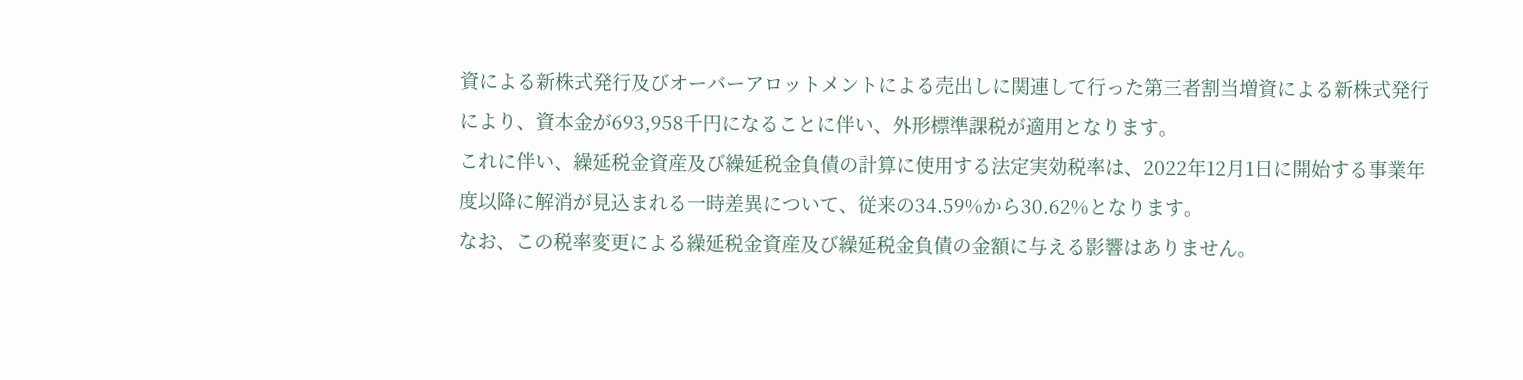資による新株式発行及びオーバーアロットメントによる売出しに関連して行った第三者割当増資による新株式発行により、資本金が693,958千円になることに伴い、外形標準課税が適用となります。
これに伴い、繰延税金資産及び繰延税金負債の計算に使用する法定実効税率は、2022年12月1日に開始する事業年度以降に解消が見込まれる一時差異について、従来の34.59%から30.62%となります。
なお、この税率変更による繰延税金資産及び繰延税金負債の金額に与える影響はありません。